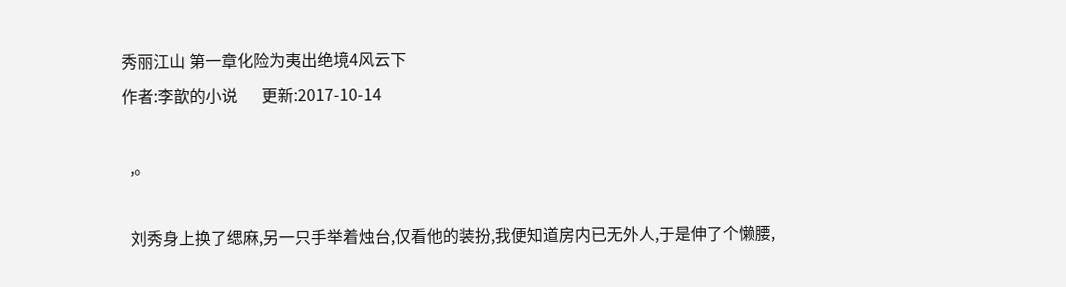秀丽江山 第一章化险为夷出绝境4风云下
作者:李歆的小说      更新:2017-10-14

  ,。

  刘秀身上换了缌麻,另一只手举着烛台,仅看他的装扮,我便知道房内已无外人,于是伸了个懒腰,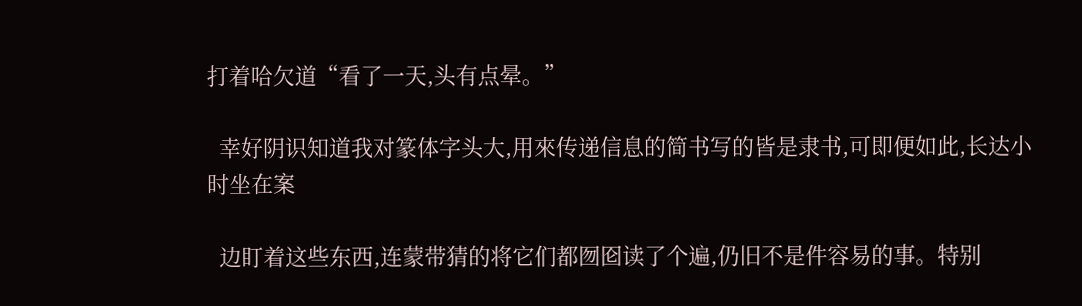打着哈欠道“看了一天,头有点晕。”

  幸好阴识知道我对篆体字头大,用來传递信息的简书写的皆是隶书,可即便如此,长达小时坐在案

  边盯着这些东西,连蒙带猜的将它们都囫囵读了个遍,仍旧不是件容易的事。特别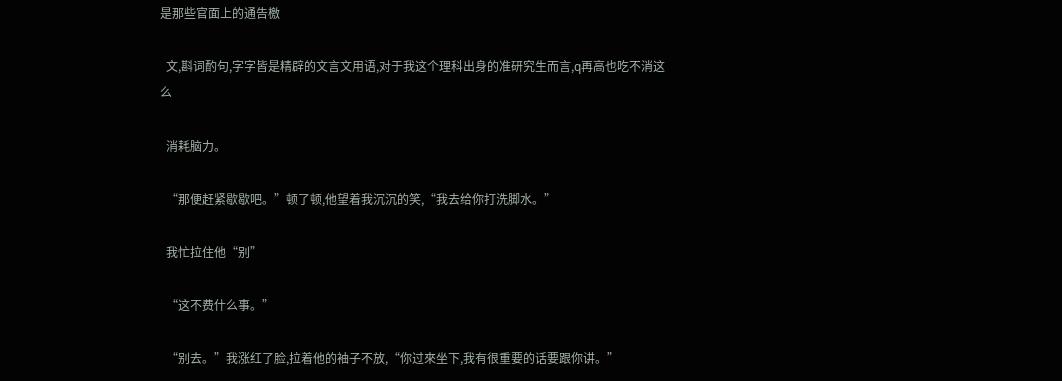是那些官面上的通告檄

  文,斟词酌句,字字皆是精辟的文言文用语,对于我这个理科出身的准研究生而言,q再高也吃不消这么

  消耗脑力。

  “那便赶紧歇歇吧。”顿了顿,他望着我沉沉的笑,“我去给你打洗脚水。”

  我忙拉住他“别”

  “这不费什么事。”

  “别去。”我涨红了脸,拉着他的袖子不放,“你过來坐下,我有很重要的话要跟你讲。”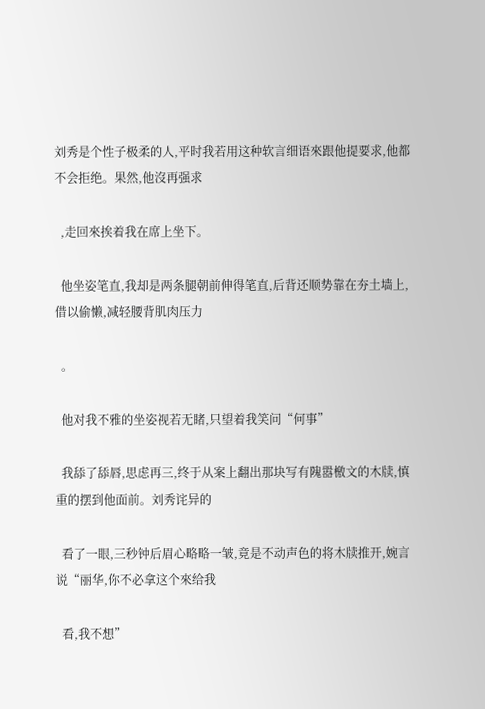刘秀是个性子极柔的人,平时我若用这种软言细语來跟他提要求,他都不会拒绝。果然,他沒再强求

  ,走回來挨着我在席上坐下。

  他坐姿笔直,我却是两条腿朝前伸得笔直,后背还顺势靠在夯土墙上,借以偷懒,减轻腰背肌肉压力

  。

  他对我不雅的坐姿视若无睹,只望着我笑问“何事”

  我舔了舔唇,思虑再三,终于从案上翻出那块写有隗嚣檄文的木牍,慎重的摆到他面前。刘秀诧异的

  看了一眼,三秒钟后眉心略略一皱,竟是不动声色的将木牍推开,婉言说“丽华,你不必拿这个來给我

  看,我不想”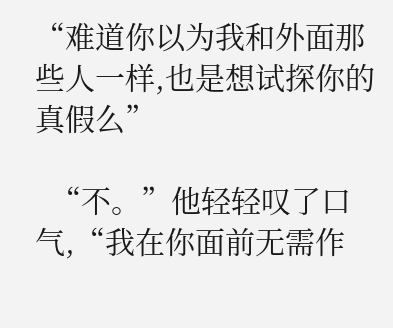“难道你以为我和外面那些人一样,也是想试探你的真假么”

  “不。”他轻轻叹了口气,“我在你面前无需作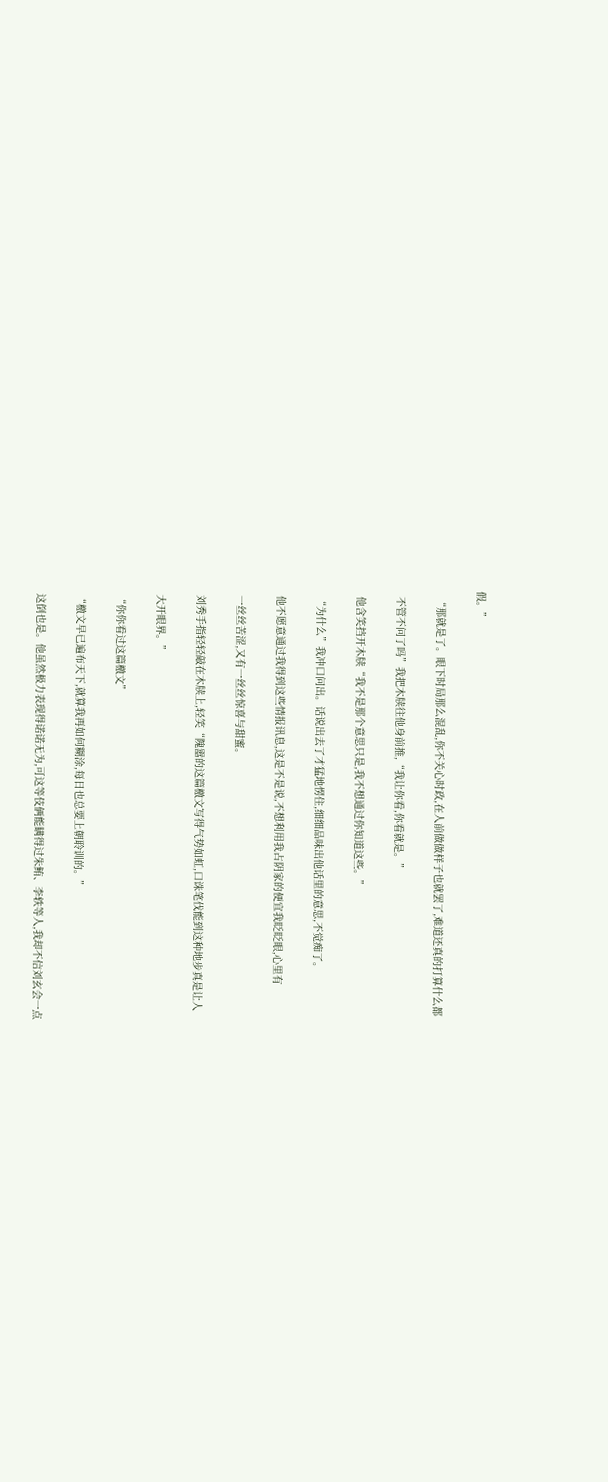假。”

  “那就是了。眼下时局那么混乱,你不关心时政,在人前做做样子也就罢了,难道还真的打算什么都

  不管不问了吗”我把木牍往他身前推,“我让你看,你看就是。”

  他含笑挡开木牍“我不是那个意思只是,我不想通过你知道这些。”

  “为什么”我冲口问出。话说出去了才猛地愣住,细细品味出他话里的意思,不觉痴了。

  他不愿意通过我得到这些情报讯息,这是不是说,不想利用我占阴家的便宜我眨眨眼,心里有

  一丝丝苦涩,又有一丝丝惊喜与甜蜜。

  刘秀手指轻轻敲在木牍上,轻笑“隗嚣的这篇檄文写得气势如虹,口诛笔伐能到这种地步真是让人

  大开眼界。”

  “你你看过这篇檄文”

  “檄文早已遍布天下,就算我再如何糊涂,每日也总要上朝聆训的。”

  这倒也是。他虽然极力表现得诺诺无为,可这等伎俩能瞒得过朱鲔、李轶等人,我却不信刘玄会一点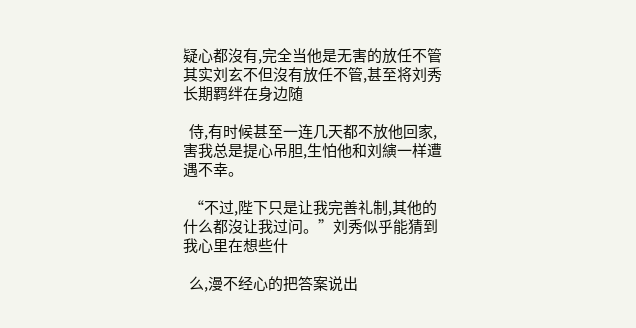疑心都沒有,完全当他是无害的放任不管其实刘玄不但沒有放任不管,甚至将刘秀长期羁绊在身边随

  侍,有时候甚至一连几天都不放他回家,害我总是提心吊胆,生怕他和刘縯一样遭遇不幸。

  “不过,陛下只是让我完善礼制,其他的什么都沒让我过问。”刘秀似乎能猜到我心里在想些什

  么,漫不经心的把答案说出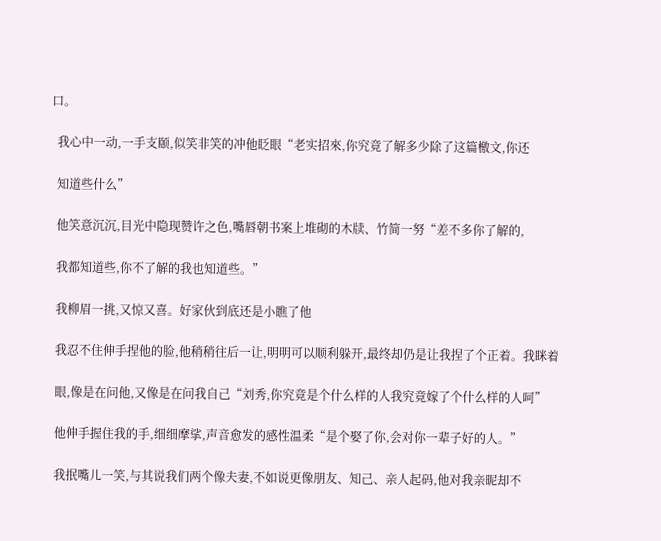口。

  我心中一动,一手支颐,似笑非笑的冲他眨眼“老实招來,你究竟了解多少除了这篇檄文,你还

  知道些什么”

  他笑意沉沉,目光中隐现赞许之色,嘴唇朝书案上堆砌的木牍、竹简一努“差不多你了解的,

  我都知道些,你不了解的我也知道些。”

  我柳眉一挑,又惊又喜。好家伙到底还是小瞧了他

  我忍不住伸手捏他的脸,他稍稍往后一让,明明可以顺利躲开,最终却仍是让我捏了个正着。我眯着

  眼,像是在问他,又像是在问我自己“刘秀,你究竟是个什么样的人我究竟嫁了个什么样的人呵”

  他伸手握住我的手,细细摩挲,声音愈发的感性温柔“是个娶了你,会对你一辈子好的人。”

  我抿嘴儿一笑,与其说我们两个像夫妻,不如说更像朋友、知己、亲人起码,他对我亲昵却不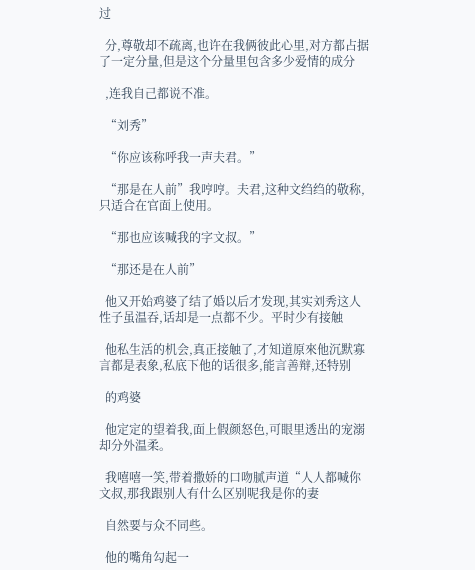过

  分,尊敬却不疏离,也许在我俩彼此心里,对方都占据了一定分量,但是这个分量里包含多少爱情的成分

  ,连我自己都说不准。

  “刘秀”

  “你应该称呼我一声夫君。”

  “那是在人前”我哼哼。夫君,这种文绉绉的敬称,只适合在官面上使用。

  “那也应该喊我的字文叔。”

  “那还是在人前”

  他又开始鸡婆了结了婚以后才发现,其实刘秀这人性子虽温吞,话却是一点都不少。平时少有接触

  他私生活的机会,真正接触了,才知道原來他沉默寡言都是表象,私底下他的话很多,能言善辩,还特别

  的鸡婆

  他定定的望着我,面上假颜怒色,可眼里透出的宠溺却分外温柔。

  我嘻嘻一笑,带着撒娇的口吻腻声道“人人都喊你文叔,那我跟别人有什么区别呢我是你的妻

  自然要与众不同些。

  他的嘴角勾起一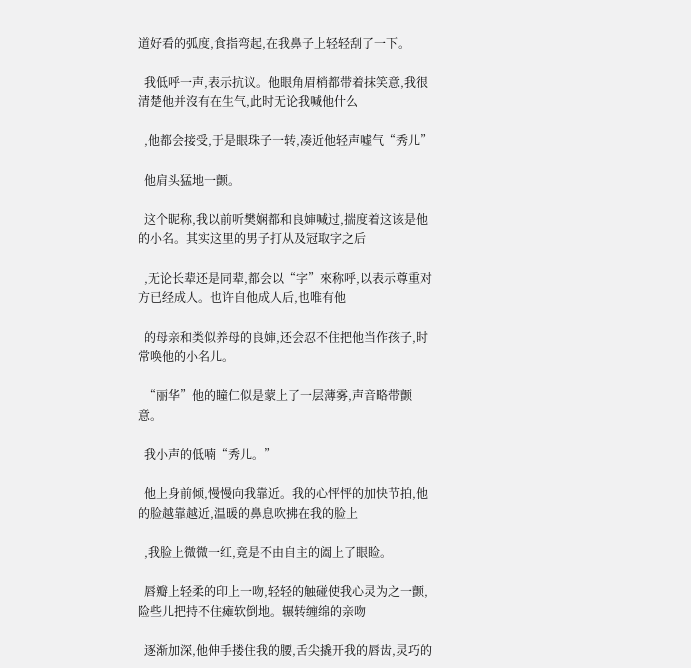道好看的弧度,食指弯起,在我鼻子上轻轻刮了一下。

  我低呼一声,表示抗议。他眼角眉梢都带着抹笑意,我很清楚他并沒有在生气,此时无论我喊他什么

  ,他都会接受,于是眼珠子一转,凑近他轻声嘘气“秀儿”

  他肩头猛地一颤。

  这个昵称,我以前听樊娴都和良婶喊过,揣度着这该是他的小名。其实这里的男子打从及冠取字之后

  ,无论长辈还是同辈,都会以“字”來称呼,以表示尊重对方已经成人。也许自他成人后,也唯有他

  的母亲和类似养母的良婶,还会忍不住把他当作孩子,时常唤他的小名儿。

  “丽华”他的瞳仁似是蒙上了一层薄雾,声音略带颤意。

  我小声的低喃“秀儿。”

  他上身前倾,慢慢向我靠近。我的心怦怦的加快节拍,他的脸越靠越近,温暖的鼻息吹拂在我的脸上

  ,我脸上微微一红,竟是不由自主的阖上了眼睑。

  唇瓣上轻柔的印上一吻,轻轻的触碰使我心灵为之一颤,险些儿把持不住瘫软倒地。辗转缠绵的亲吻

  逐渐加深,他伸手搂住我的腰,舌尖撬开我的唇齿,灵巧的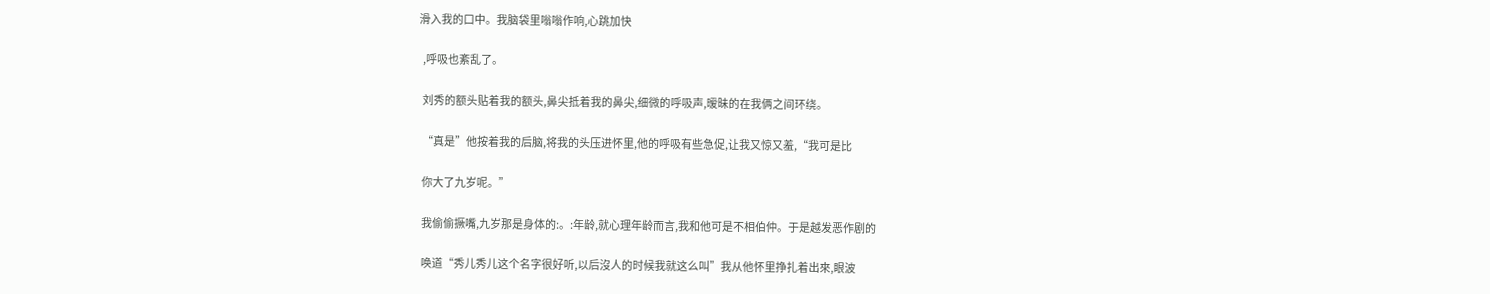滑入我的口中。我脑袋里嗡嗡作响,心跳加快

  ,呼吸也紊乱了。

  刘秀的额头贴着我的额头,鼻尖抵着我的鼻尖,细微的呼吸声,暧昧的在我俩之间环绕。

  “真是”他按着我的后脑,将我的头压进怀里,他的呼吸有些急促,让我又惊又羞,“我可是比

  你大了九岁呢。”

  我偷偷撅嘴,九岁那是身体的:。:年龄,就心理年龄而言,我和他可是不相伯仲。于是越发恶作剧的

  唤道“秀儿秀儿这个名字很好听,以后沒人的时候我就这么叫”我从他怀里挣扎着出來,眼波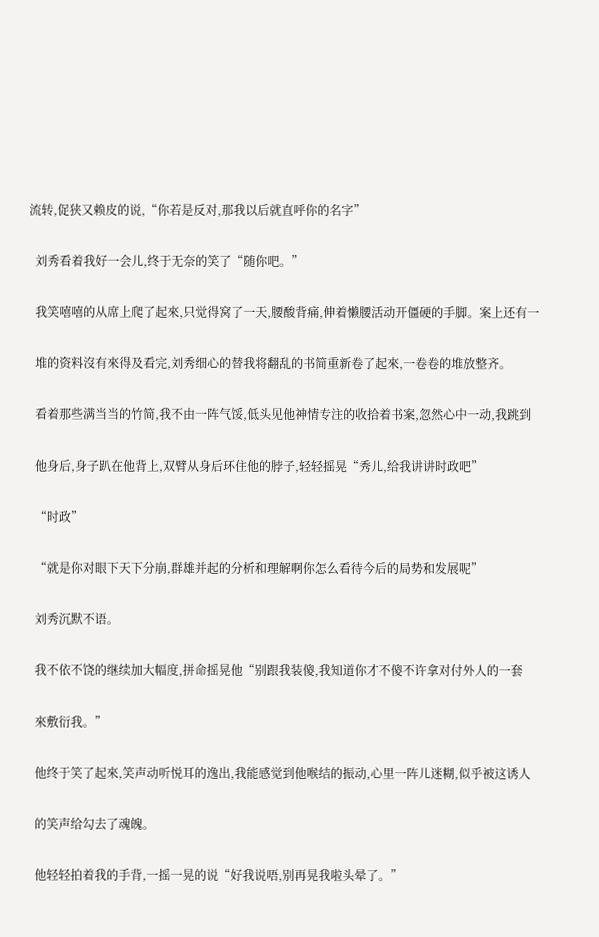流转,促狭又赖皮的说,“你若是反对,那我以后就直呼你的名字”

  刘秀看着我好一会儿,终于无奈的笑了“随你吧。”

  我笑嘻嘻的从席上爬了起來,只觉得窝了一天,腰酸背痛,伸着懒腰活动开僵硬的手脚。案上还有一

  堆的资料沒有來得及看完,刘秀细心的替我将翻乱的书简重新卷了起來,一卷卷的堆放整齐。

  看着那些满当当的竹简,我不由一阵气馁,低头见他神情专注的收拾着书案,忽然心中一动,我跳到

  他身后,身子趴在他背上,双臂从身后环住他的脖子,轻轻摇晃“秀儿,给我讲讲时政吧”

  “时政”

  “就是你对眼下天下分崩,群雄并起的分析和理解啊你怎么看待今后的局势和发展呢”

  刘秀沉默不语。

  我不依不饶的继续加大幅度,拼命摇晃他“别跟我装傻,我知道你才不傻不许拿对付外人的一套

  來敷衍我。”

  他终于笑了起來,笑声动听悦耳的逸出,我能感觉到他喉结的振动,心里一阵儿迷糊,似乎被这诱人

  的笑声给勾去了魂魄。

  他轻轻拍着我的手背,一摇一晃的说“好我说唔,别再晃我啦头晕了。”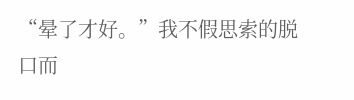“晕了才好。”我不假思索的脱口而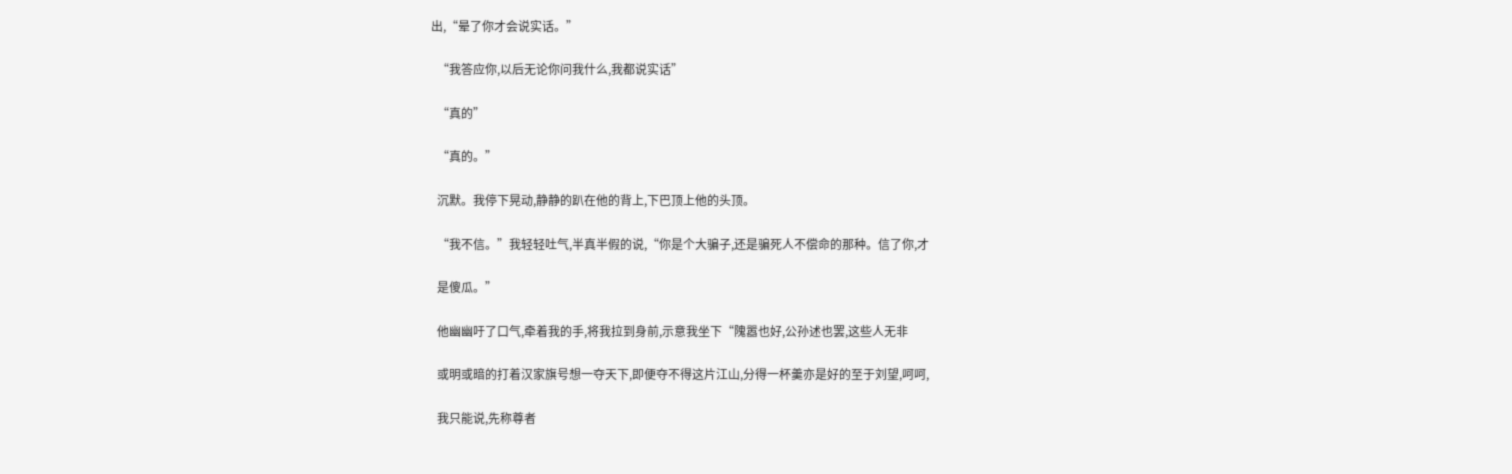出,“晕了你才会说实话。”

  “我答应你,以后无论你问我什么,我都说实话”

  “真的”

  “真的。”

  沉默。我停下晃动,静静的趴在他的背上,下巴顶上他的头顶。

  “我不信。”我轻轻吐气,半真半假的说,“你是个大骗子,还是骗死人不偿命的那种。信了你,才

  是傻瓜。”

  他幽幽吁了口气,牵着我的手,将我拉到身前,示意我坐下“隗嚣也好,公孙述也罢,这些人无非

  或明或暗的打着汉家旗号想一夺天下,即便夺不得这片江山,分得一杯羹亦是好的至于刘望,呵呵,

  我只能说,先称尊者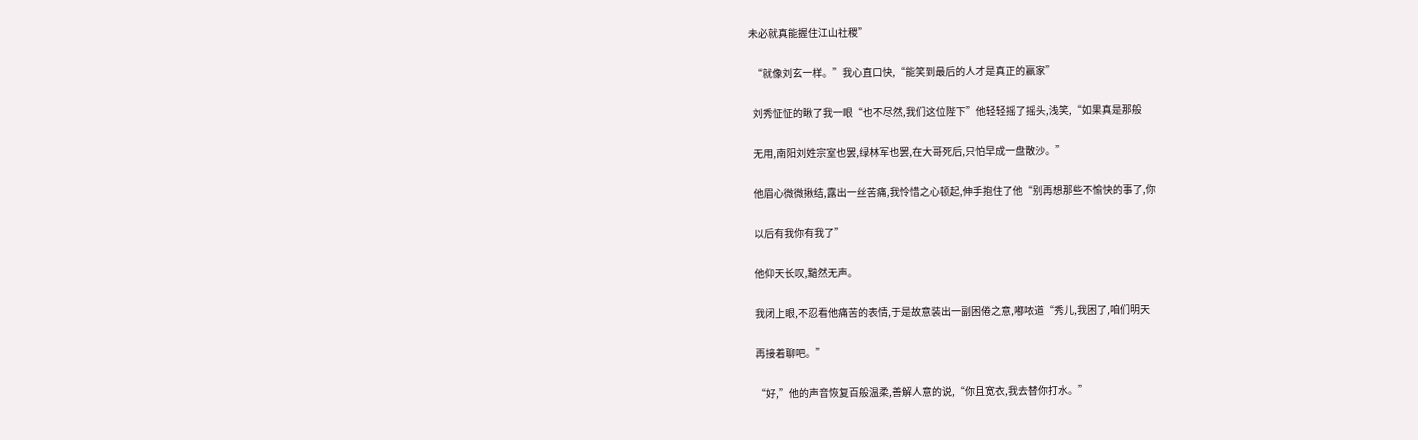未必就真能握住江山社稷”

  “就像刘玄一样。”我心直口快,“能笑到最后的人才是真正的赢家”

  刘秀怔怔的瞅了我一眼“也不尽然,我们这位陛下”他轻轻摇了摇头,浅笑,“如果真是那般

  无用,南阳刘姓宗室也罢,绿林军也罢,在大哥死后,只怕早成一盘散沙。”

  他眉心微微揪结,露出一丝苦痛,我怜惜之心顿起,伸手抱住了他“别再想那些不愉快的事了,你

  以后有我你有我了”

  他仰天长叹,黯然无声。

  我闭上眼,不忍看他痛苦的表情,于是故意装出一副困倦之意,嘟哝道“秀儿,我困了,咱们明天

  再接着聊吧。”

  “好,”他的声音恢复百般温柔,善解人意的说,“你且宽衣,我去替你打水。”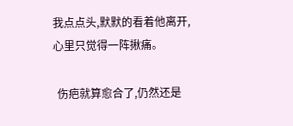我点点头,默默的看着他离开,心里只觉得一阵揪痛。

  伤疤就算愈合了,仍然还是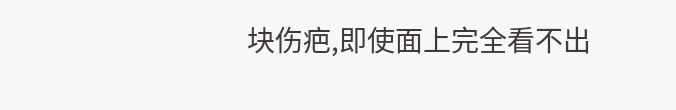块伤疤,即使面上完全看不出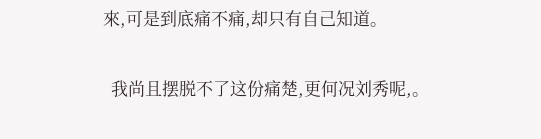來,可是到底痛不痛,却只有自己知道。

  我尚且摆脱不了这份痛楚,更何况刘秀呢,。